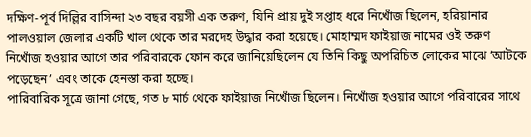দক্ষিণ-পূর্ব দিল্লির বাসিন্দা ২৩ বছর বয়সী এক তরুণ, যিনি প্রায় দুই সপ্তাহ ধরে নিখোঁজ ছিলেন, হরিয়ানার পালওয়াল জেলার একটি খাল থেকে তার মরদেহ উদ্ধার করা হয়েছে। মোহাম্মদ ফাইয়াজ নামের ওই তরুণ নিখোঁজ হওয়ার আগে তার পরিবারকে ফোন করে জানিয়েছিলেন যে তিনি কিছু অপরিচিত লোকের মাঝে ‘আটকে পড়েছেন’ এবং তাকে হেনস্তা করা হচ্ছে।
পারিবারিক সূত্রে জানা গেছে, গত ৮ মার্চ থেকে ফাইয়াজ নিখোঁজ ছিলেন। নিখোঁজ হওয়ার আগে পরিবারের সাথে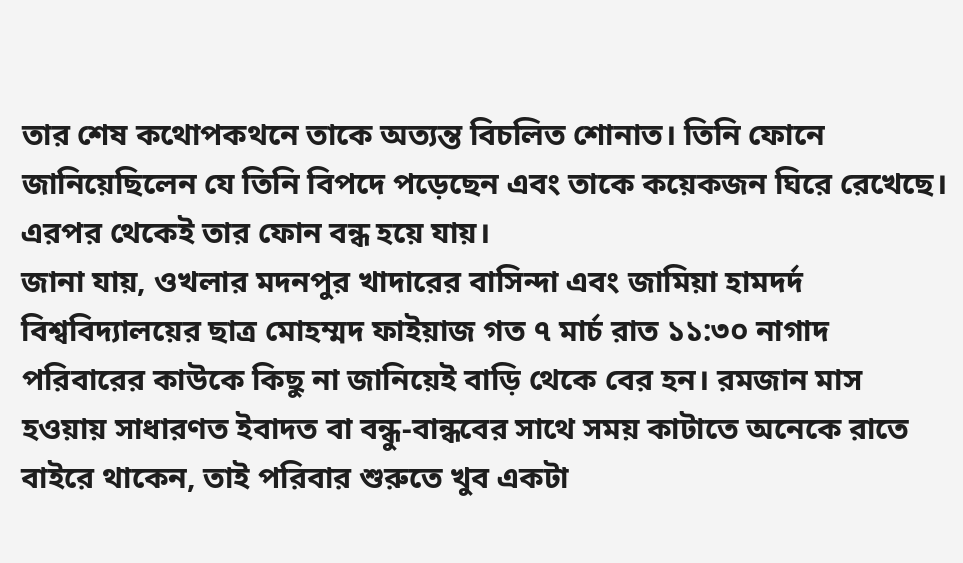তার শেষ কথোপকথনে তাকে অত্যন্ত বিচলিত শোনাত। তিনি ফোনে জানিয়েছিলেন যে তিনি বিপদে পড়েছেন এবং তাকে কয়েকজন ঘিরে রেখেছে। এরপর থেকেই তার ফোন বন্ধ হয়ে যায়।
জানা যায়, ওখলার মদনপুর খাদারের বাসিন্দা এবং জামিয়া হামদর্দ বিশ্ববিদ্যালয়ের ছাত্র মোহম্মদ ফাইয়াজ গত ৭ মার্চ রাত ১১:৩০ নাগাদ পরিবারের কাউকে কিছু না জানিয়েই বাড়ি থেকে বের হন। রমজান মাস হওয়ায় সাধারণত ইবাদত বা বন্ধু-বান্ধবের সাথে সময় কাটাতে অনেকে রাতে বাইরে থাকেন, তাই পরিবার শুরুতে খুব একটা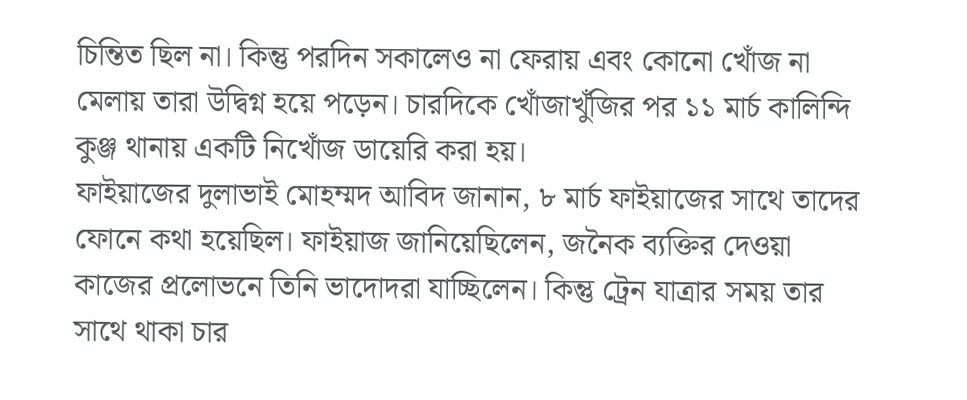চিন্তিত ছিল না। কিন্তু পরদিন সকালেও না ফেরায় এবং কোনো খোঁজ না মেলায় তারা উদ্বিগ্ন হয়ে পড়েন। চারদিকে খোঁজাখুঁজির পর ১১ মার্চ কালিন্দি কুঞ্জ থানায় একটি নিখোঁজ ডায়েরি করা হয়।
ফাইয়াজের দুলাভাই মোহম্মদ আবিদ জানান, ৮ মার্চ ফাইয়াজের সাথে তাদের ফোনে কথা হয়েছিল। ফাইয়াজ জানিয়েছিলেন, জনৈক ব্যক্তির দেওয়া কাজের প্রলোভনে তিনি ভাদোদরা যাচ্ছিলেন। কিন্তু ট্রেন যাত্রার সময় তার সাথে থাকা চার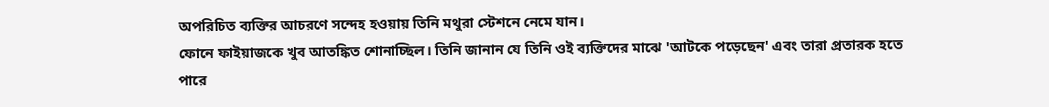অপরিচিত ব্যক্তির আচরণে সন্দেহ হওয়ায় তিনি মথুরা স্টেশনে নেমে যান।
ফোনে ফাইয়াজকে খুব আতঙ্কিত শোনাচ্ছিল। তিনি জানান যে তিনি ওই ব্যক্তিদের মাঝে 'আটকে পড়েছেন' এবং তারা প্রতারক হতে পারে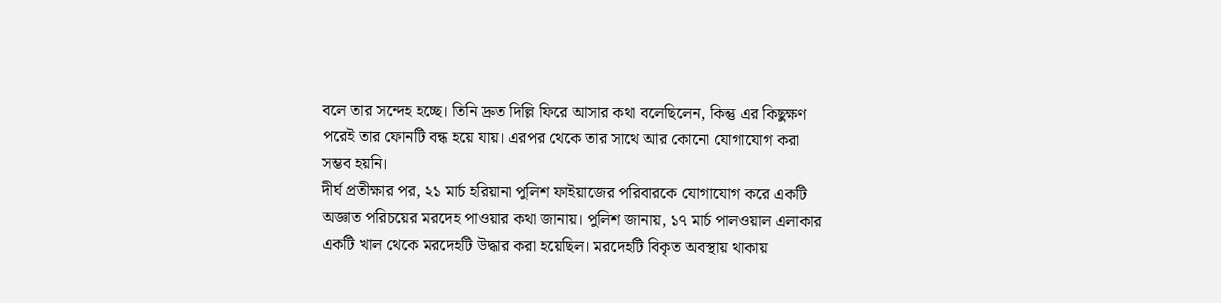বলে তার সন্দেহ হচ্ছে। তিনি দ্রুত দিল্লি ফিরে আসার কথা বলেছিলেন, কিন্তু এর কিছুক্ষণ পরেই তার ফোনটি বন্ধ হয়ে যায়। এরপর থেকে তার সাথে আর কোনো যোগাযোগ করা সম্ভব হয়নি।
দীর্ঘ প্রতীক্ষার পর, ২১ মার্চ হরিয়ানা পুলিশ ফাইয়াজের পরিবারকে যোগাযোগ করে একটি অজ্ঞাত পরিচয়ের মরদেহ পাওয়ার কথা জানায়। পুলিশ জানায়, ১৭ মার্চ পালওয়াল এলাকার একটি খাল থেকে মরদেহটি উদ্ধার করা হয়েছিল। মরদেহটি বিকৃত অবস্থায় থাকায়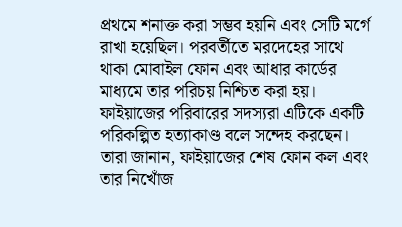প্রথমে শনাক্ত করা সম্ভব হয়নি এবং সেটি মর্গে রাখা হয়েছিল। পরবর্তীতে মরদেহের সাথে থাকা মোবাইল ফোন এবং আধার কার্ডের মাধ্যমে তার পরিচয় নিশ্চিত করা হয়।
ফাইয়াজের পরিবারের সদস্যরা এটিকে একটি পরিকল্পিত হত্যাকাণ্ড বলে সন্দেহ করছেন। তারা জানান, ফাইয়াজের শেষ ফোন কল এবং তার নিখোঁজ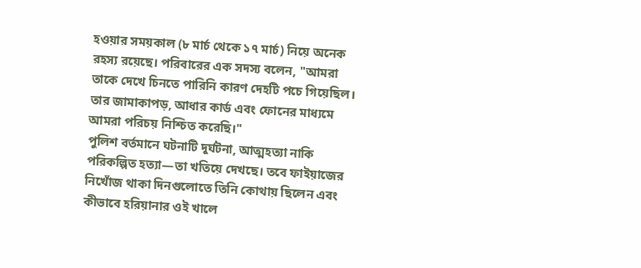হওয়ার সময়কাল (৮ মার্চ থেকে ১৭ মার্চ) নিয়ে অনেক রহস্য রয়েছে। পরিবারের এক সদস্য বলেন, "আমরা তাকে দেখে চিনতে পারিনি কারণ দেহটি পচে গিয়েছিল। তার জামাকাপড়, আধার কার্ড এবং ফোনের মাধ্যমে আমরা পরিচয় নিশ্চিত করেছি।"
পুলিশ বর্তমানে ঘটনাটি দুর্ঘটনা, আত্মহত্যা নাকি পরিকল্পিত হত্যা—তা খতিয়ে দেখছে। তবে ফাইয়াজের নিখোঁজ থাকা দিনগুলোতে তিনি কোথায় ছিলেন এবং কীভাবে হরিয়ানার ওই খালে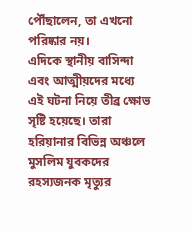পৌঁছালেন, তা এখনো পরিষ্কার নয়।
এদিকে স্থানীয় বাসিন্দা এবং আত্মীয়দের মধ্যে এই ঘটনা নিয়ে তীব্র ক্ষোভ সৃষ্টি হয়েছে। তারা হরিয়ানার বিভিন্ন অঞ্চলে মুসলিম যুবকদের রহস্যজনক মৃত্যুর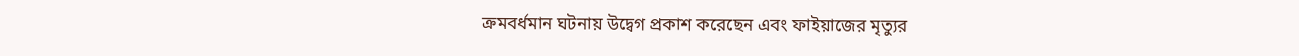ক্রমবর্ধমান ঘটনায় উদ্বেগ প্রকাশ করেছেন এবং ফাইয়াজের মৃত্যুর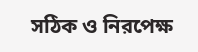সঠিক ও নিরপেক্ষ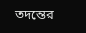তদন্তের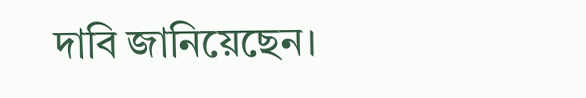দাবি জানিয়েছেন।